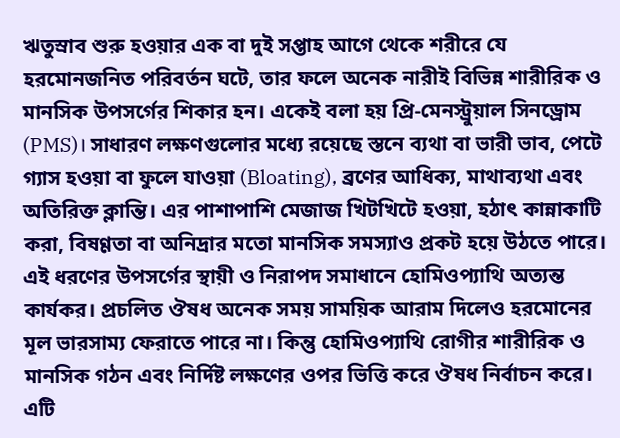ঋতুস্রাব শুরু হওয়ার এক বা দুই সপ্তাহ আগে থেকে শরীরে যে হরমোনজনিত পরিবর্তন ঘটে, তার ফলে অনেক নারীই বিভিন্ন শারীরিক ও মানসিক উপসর্গের শিকার হন। একেই বলা হয় প্রি-মেনস্ট্রুয়াল সিনড্রোম (PMS)। সাধারণ লক্ষণগুলোর মধ্যে রয়েছে স্তনে ব্যথা বা ভারী ভাব, পেটে গ্যাস হওয়া বা ফুলে যাওয়া (Bloating), ব্রণের আধিক্য, মাথাব্যথা এবং অতিরিক্ত ক্লান্তি। এর পাশাপাশি মেজাজ খিটখিটে হওয়া, হঠাৎ কান্নাকাটি করা, বিষণ্ণতা বা অনিদ্রার মতো মানসিক সমস্যাও প্রকট হয়ে উঠতে পারে। এই ধরণের উপসর্গের স্থায়ী ও নিরাপদ সমাধানে হোমিওপ্যাথি অত্যন্ত কার্যকর। প্রচলিত ঔষধ অনেক সময় সাময়িক আরাম দিলেও হরমোনের মূল ভারসাম্য ফেরাতে পারে না। কিন্তু হোমিওপ্যাথি রোগীর শারীরিক ও মানসিক গঠন এবং নির্দিষ্ট লক্ষণের ওপর ভিত্তি করে ঔষধ নির্বাচন করে। এটি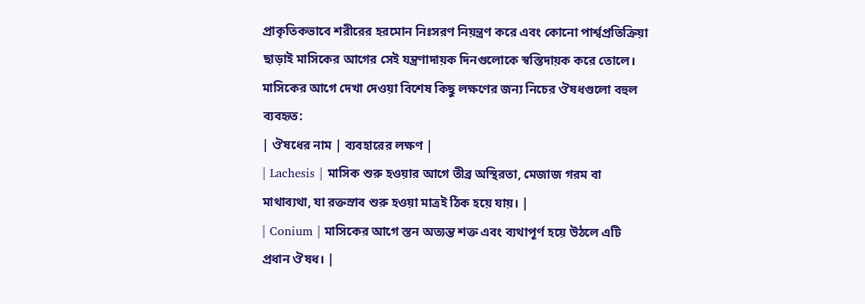প্রাকৃতিকভাবে শরীরের হরমোন নিঃসরণ নিয়ন্ত্রণ করে এবং কোনো পার্শ্বপ্রতিক্রিয়া ছাড়াই মাসিকের আগের সেই যন্ত্রণাদায়ক দিনগুলোকে স্বস্তিদায়ক করে তোলে।
মাসিকের আগে দেখা দেওয়া বিশেষ কিছু লক্ষণের জন্য নিচের ঔষধগুলো বহুল ব্যবহৃত:
| ঔষধের নাম | ব্যবহারের লক্ষণ |
| Lachesis | মাসিক শুরু হওয়ার আগে তীব্র অস্থিরতা, মেজাজ গরম বা মাথাব্যথা, যা রক্তস্রাব শুরু হওয়া মাত্রই ঠিক হয়ে যায়। |
| Conium | মাসিকের আগে স্তন অত্যন্ত শক্ত এবং ব্যথাপূর্ণ হয়ে উঠলে এটি প্রধান ঔষধ। |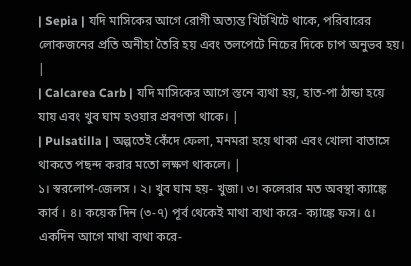| Sepia | যদি মাসিকের আগে রোগী অত্যন্ত খিটখিটে থাকে, পরিবারের লোকজনের প্রতি অনীহা তৈরি হয় এবং তলপেটে নিচের দিকে চাপ অনুভব হয়। |
| Calcarea Carb | যদি মাসিকের আগে স্তনে ব্যথা হয়, হাত-পা ঠান্ডা হয়ে যায় এবং খুব ঘাম হওয়ার প্রবণতা থাকে। |
| Pulsatilla | অল্পতেই কেঁদে ফেলা, মনমরা হয়ে থাকা এবং খোলা বাতাসে থাকতে পছন্দ করার মতো লক্ষণ থাকলে। |
১। স্বরলোপ-জেলস । ২। খুব ঘাম হয়- খুজা। ৩। কলেরার মত অবস্থা ক্যাঙ্কে কার্ব । ৪। কয়েক দিন (৩-৭) পূর্ব থেকেই মাথা ব্যথা করে- ক্যাঙ্কে ফস। ৫। একদিন আগে মাথা ব্যথা করে-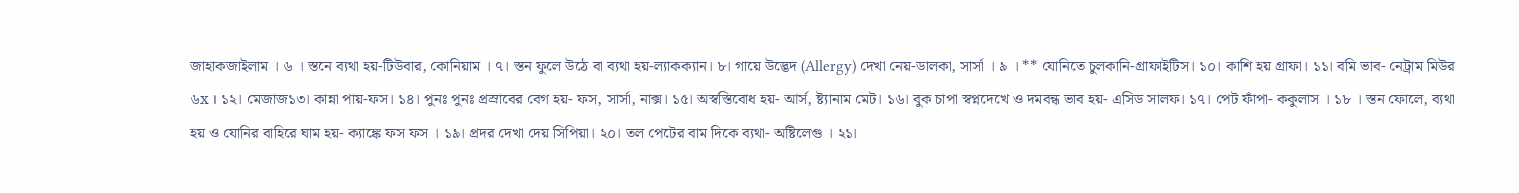জাহাকজাইলাম । ৬ । স্তনে ব্যথা হয়-টিউবার, কোনিয়াম । ৭। স্তন ফুলে উঠে বা ব্যথা হয়-ল্যাকক্যান। ৮। গায়ে উদ্ভেদ (Allergy) দেখা নেয়-ডালকা, সার্সা । ৯ । ** যোনিতে চুলকানি-গ্রাফাইটিস। ১০। কাশি হয় গ্রাফা। ১১। বমি ভাব- নেট্রাম মিউর ৬x । ১২। মেজাজ১৩। কান্না পায়-ফস। ১৪। পুনঃ পুনঃ প্রস্রাবের বেগ হয়- ফস, সার্সা, নাক্স। ১৫। অস্বস্তিবোধ হয়- আর্স, ষ্ট্যানাম মেট। ১৬। বুক চাপা স্বপ্নদেখে ও দমবন্ধ ভাব হয়- এসিড সালফ। ১৭। পেট ফাঁপা- ককুলাস । ১৮ । স্তন ফোলে, ব্যথা হয় ও যোনির বাহিরে ঘাম হয়- ক্যাঙ্কে ফস ফস । ১৯। প্রদর দেখা দেয় সিপিয়া। ২০। তল পেটের বাম দিকে ব্যথা- অষ্টিলেগু । ২১।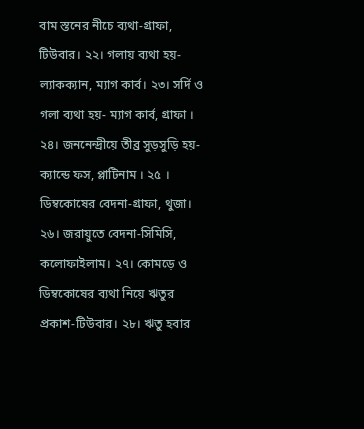বাম স্তনের নীচে ব্যথা-গ্রাফা, টিউবার। ২২। গলায় ব্যথা হয়- ল্যাকক্যান, ম্যাগ কার্ব। ২৩। সর্দি ও গলা ব্যথা হয়- ম্যাগ কার্ব, গ্রাফা । ২৪। জননেন্দ্রীয়ে তীব্র সুড়সুড়ি হয়- ক্যান্ডে ফস, প্লাটিনাম । ২৫ । ডিম্বকোষের বেদনা-গ্রাফা, থুজা। ২৬। জরায়ুতে বেদনা-সিমিসি, কলোফাইলাম। ২৭। কোমড়ে ও ডিম্বকোষের ব্যথা নিয়ে ঋতুর প্রকাশ-টিউবার। ২৮। ঋতু হবার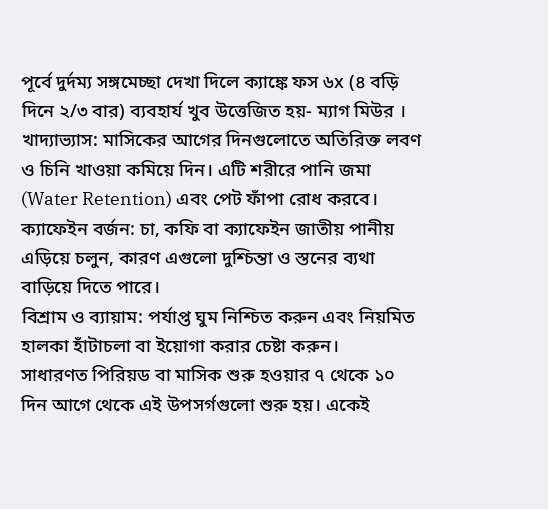পূর্বে দুর্দম্য সঙ্গমেচ্ছা দেখা দিলে ক্যাঙ্কে ফস ৬x (৪ বড়ি দিনে ২/৩ বার) ব্যবহার্য খুব উত্তেজিত হয়- ম্যাগ মিউর ।
খাদ্যাভ্যাস: মাসিকের আগের দিনগুলোতে অতিরিক্ত লবণ ও চিনি খাওয়া কমিয়ে দিন। এটি শরীরে পানি জমা (Water Retention) এবং পেট ফাঁপা রোধ করবে।
ক্যাফেইন বর্জন: চা, কফি বা ক্যাফেইন জাতীয় পানীয় এড়িয়ে চলুন, কারণ এগুলো দুশ্চিন্তা ও স্তনের ব্যথা বাড়িয়ে দিতে পারে।
বিশ্রাম ও ব্যায়াম: পর্যাপ্ত ঘুম নিশ্চিত করুন এবং নিয়মিত হালকা হাঁটাচলা বা ইয়োগা করার চেষ্টা করুন।
সাধারণত পিরিয়ড বা মাসিক শুরু হওয়ার ৭ থেকে ১০ দিন আগে থেকে এই উপসর্গগুলো শুরু হয়। একেই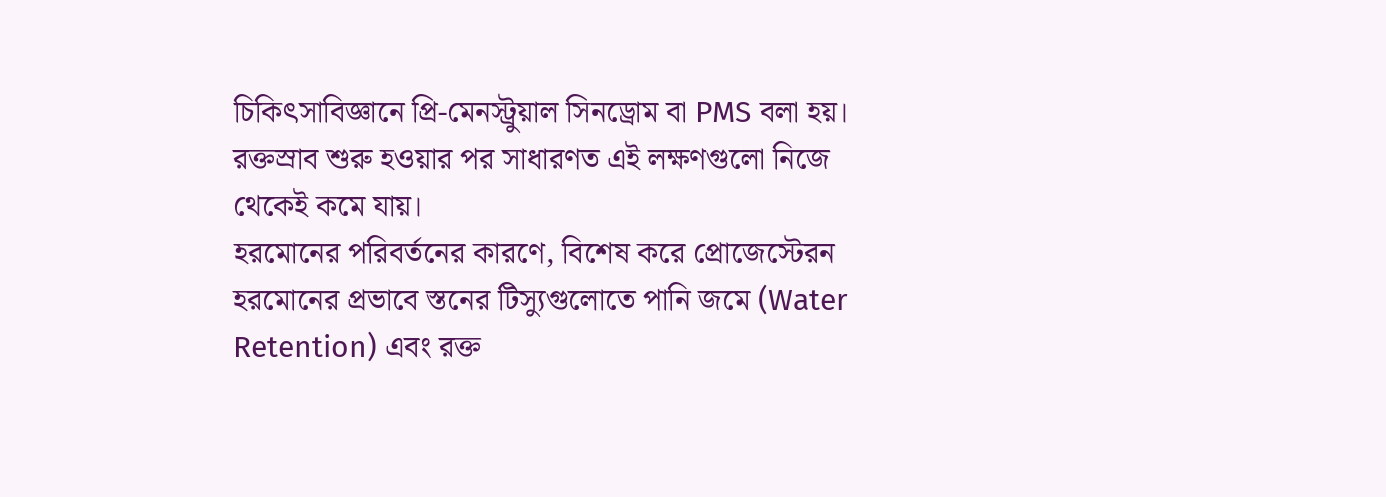চিকিৎসাবিজ্ঞানে প্রি-মেনস্ট্রুয়াল সিনড্রোম বা PMS বলা হয়। রক্তস্রাব শুরু হওয়ার পর সাধারণত এই লক্ষণগুলো নিজে থেকেই কমে যায়।
হরমোনের পরিবর্তনের কারণে, বিশেষ করে প্রোজেস্টেরন হরমোনের প্রভাবে স্তনের টিস্যুগুলোতে পানি জমে (Water Retention) এবং রক্ত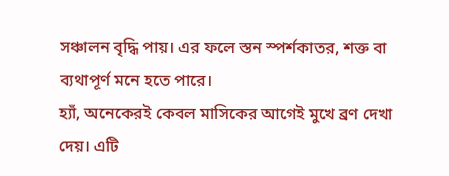সঞ্চালন বৃদ্ধি পায়। এর ফলে স্তন স্পর্শকাতর, শক্ত বা ব্যথাপূর্ণ মনে হতে পারে।
হ্যাঁ, অনেকেরই কেবল মাসিকের আগেই মুখে ব্রণ দেখা দেয়। এটি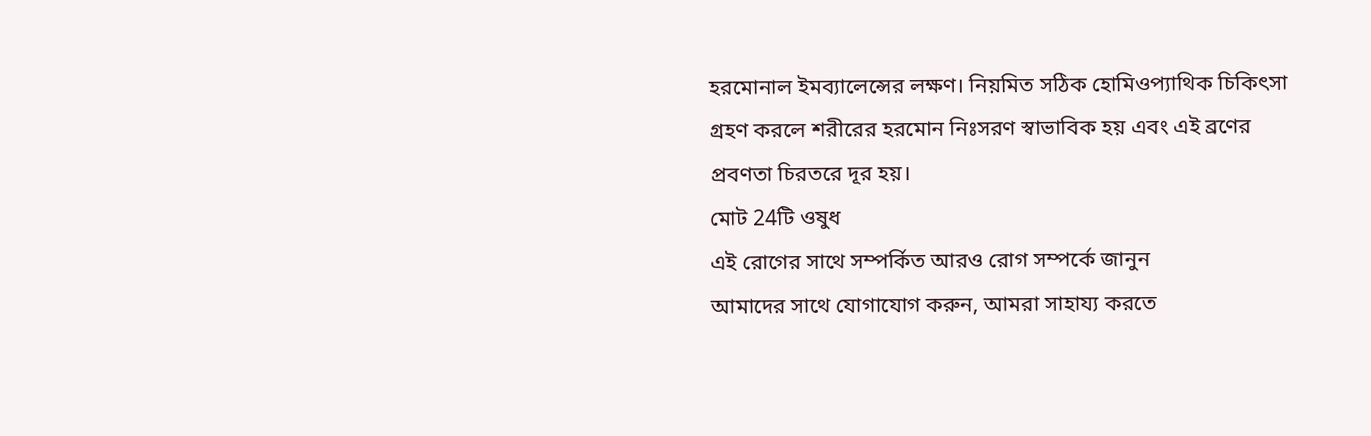হরমোনাল ইমব্যালেন্সের লক্ষণ। নিয়মিত সঠিক হোমিওপ্যাথিক চিকিৎসা গ্রহণ করলে শরীরের হরমোন নিঃসরণ স্বাভাবিক হয় এবং এই ব্রণের প্রবণতা চিরতরে দূর হয়।
মোট 24টি ওষুধ
এই রোগের সাথে সম্পর্কিত আরও রোগ সম্পর্কে জানুন
আমাদের সাথে যোগাযোগ করুন, আমরা সাহায্য করতে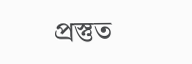প্রস্তুত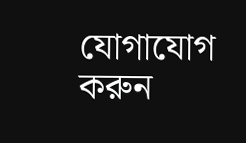যোগাযোগ করুন